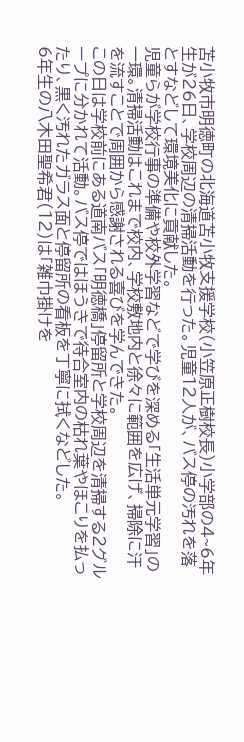苫小牧市明徳町の北海道苫小牧支援学校(小笠原正樹校長)小学部の4~6年生が26日、学校周辺の清掃活動を行った。児童12人が、バス停の汚れを落とすなどして環境美化に貢献した。
児童らが学校行事の準備や校外学習などで学びを深める「生活単元学習」の一環。清掃活動はこれまで校内、学校敷地内と徐々に範囲を広げ、掃除に汗を流すことで周囲から感謝される喜びを学んできた。
この日は学校前にある道南バス「明徳橋」停留所と学校周辺を清掃する2グループに分かれて活動。バス停ではほうきで待合室内の枯れ葉やほこりを払ったり、黒く汚れたガラス面と停留所の看板を丁寧に拭くなどした。
6年生の八木田聖希君(12)は「雑巾掛けを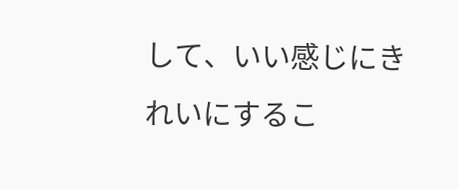して、いい感じにきれいにするこ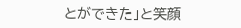とができた」と笑顔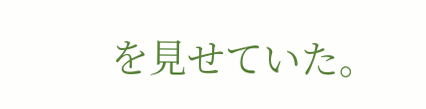を見せていた。